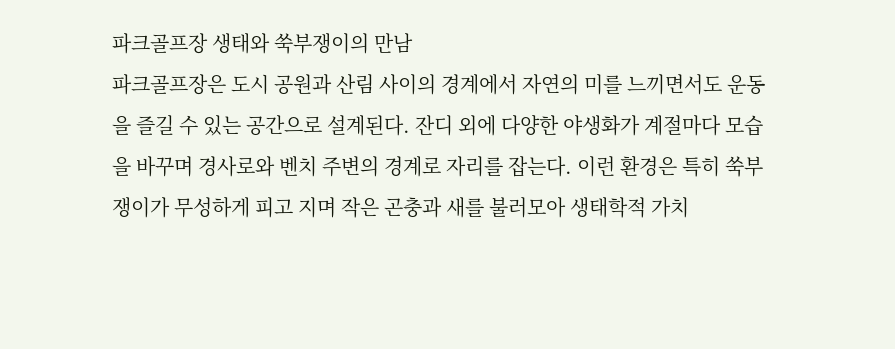파크골프장 생태와 쑥부쟁이의 만남
파크골프장은 도시 공원과 산림 사이의 경계에서 자연의 미를 느끼면서도 운동을 즐길 수 있는 공간으로 설계된다. 잔디 외에 다양한 야생화가 계절마다 모습을 바꾸며 경사로와 벤치 주변의 경계로 자리를 잡는다. 이런 환경은 특히 쑥부쟁이가 무성하게 피고 지며 작은 곤충과 새를 불러모아 생태학적 가치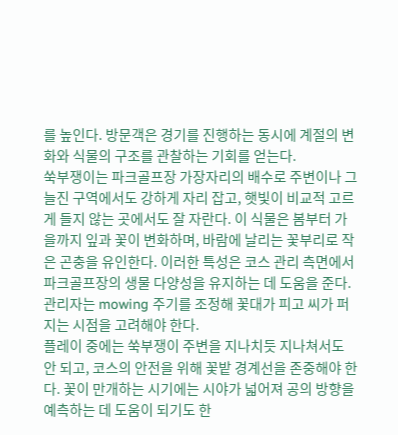를 높인다. 방문객은 경기를 진행하는 동시에 계절의 변화와 식물의 구조를 관찰하는 기회를 얻는다.
쑥부쟁이는 파크골프장 가장자리의 배수로 주변이나 그늘진 구역에서도 강하게 자리 잡고, 햇빛이 비교적 고르게 들지 않는 곳에서도 잘 자란다. 이 식물은 봄부터 가을까지 잎과 꽃이 변화하며, 바람에 날리는 꽃부리로 작은 곤충을 유인한다. 이러한 특성은 코스 관리 측면에서 파크골프장의 생물 다양성을 유지하는 데 도움을 준다. 관리자는 mowing 주기를 조정해 꽃대가 피고 씨가 퍼지는 시점을 고려해야 한다.
플레이 중에는 쑥부쟁이 주변을 지나치듯 지나쳐서도 안 되고, 코스의 안전을 위해 꽃밭 경계선을 존중해야 한다. 꽃이 만개하는 시기에는 시야가 넓어져 공의 방향을 예측하는 데 도움이 되기도 한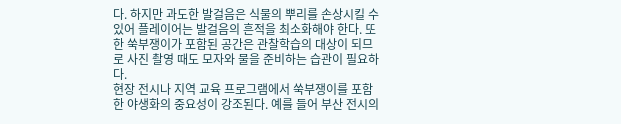다. 하지만 과도한 발걸음은 식물의 뿌리를 손상시킬 수 있어 플레이어는 발걸음의 흔적을 최소화해야 한다. 또한 쑥부쟁이가 포함된 공간은 관찰학습의 대상이 되므로 사진 촬영 때도 모자와 물을 준비하는 습관이 필요하다.
현장 전시나 지역 교육 프로그램에서 쑥부쟁이를 포함한 야생화의 중요성이 강조된다. 예를 들어 부산 전시의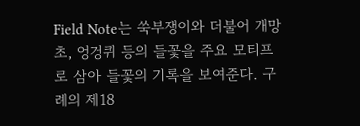Field Note는 쑥부쟁이와 더불어 개망초, 엉겅퀴 등의 들꽃을 주요 모티프로 삼아 들꽃의 기록을 보여준다. 구례의 제18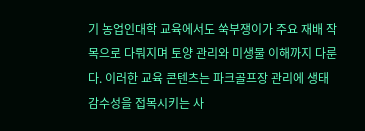기 농업인대학 교육에서도 쑥부쟁이가 주요 재배 작목으로 다뤄지며 토양 관리와 미생물 이해까지 다룬다. 이러한 교육 콘텐츠는 파크골프장 관리에 생태 감수성을 접목시키는 사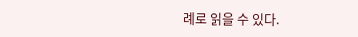례로 읽을 수 있다.